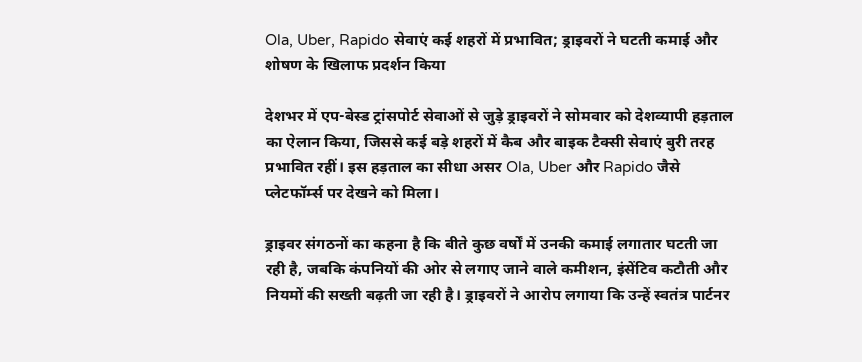Ola, Uber, Rapido सेवाएं कई शहरों में प्रभावित; ड्राइवरों ने घटती कमाई और शोषण के खिलाफ प्रदर्शन किया

देशभर में एप-बेस्ड ट्रांसपोर्ट सेवाओं से जुड़े ड्राइवरों ने सोमवार को देशव्यापी हड़ताल का ऐलान किया, जिससे कई बड़े शहरों में कैब और बाइक टैक्सी सेवाएं बुरी तरह प्रभावित रहीं। इस हड़ताल का सीधा असर Ola, Uber और Rapido जैसे प्लेटफॉर्म्स पर देखने को मिला।

ड्राइवर संगठनों का कहना है कि बीते कुछ वर्षों में उनकी कमाई लगातार घटती जा रही है, जबकि कंपनियों की ओर से लगाए जाने वाले कमीशन, इंसेंटिव कटौती और नियमों की सख्ती बढ़ती जा रही है। ड्राइवरों ने आरोप लगाया कि उन्हें स्वतंत्र पार्टनर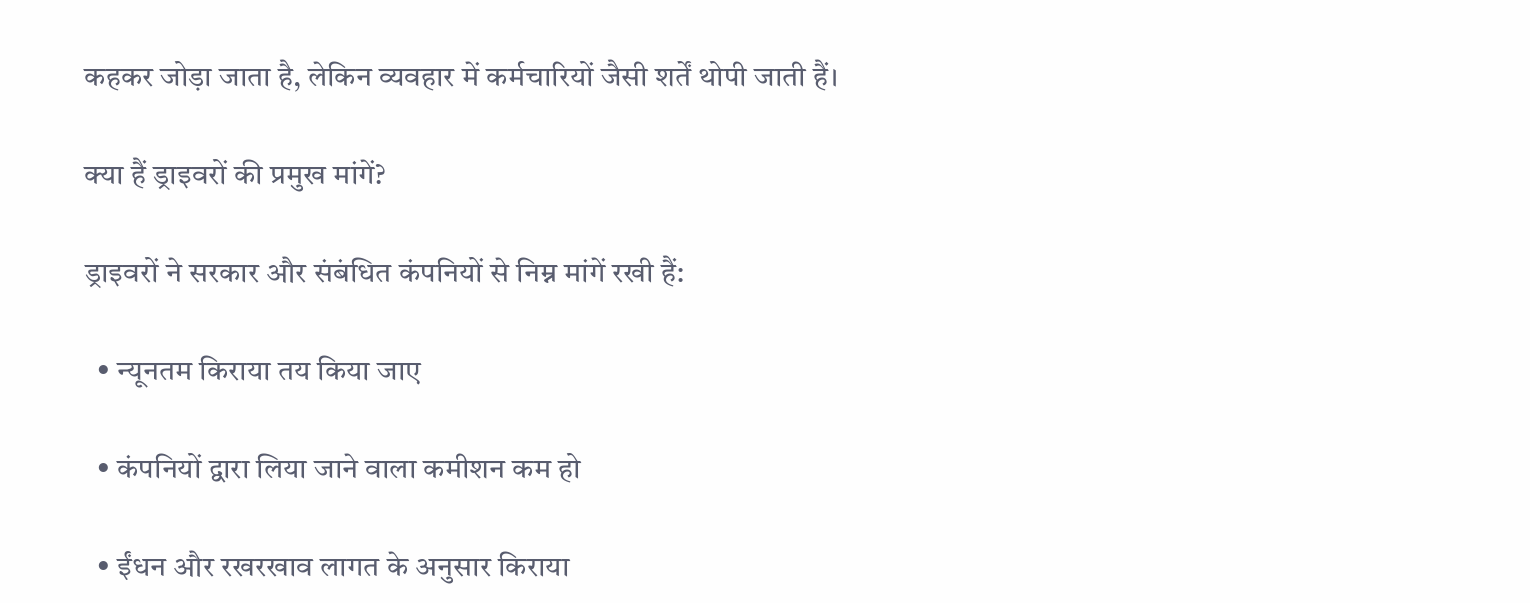कहकर जोड़ा जाता है, लेकिन व्यवहार में कर्मचारियों जैसी शर्तें थोपी जाती हैं।

क्या हैं ड्राइवरों की प्रमुख मांगें?

ड्राइवरों ने सरकार और संबंधित कंपनियों से निम्न मांगें रखी हैं:

  • न्यूनतम किराया तय किया जाए

  • कंपनियों द्वारा लिया जाने वाला कमीशन कम हो

  • ईंधन और रखरखाव लागत के अनुसार किराया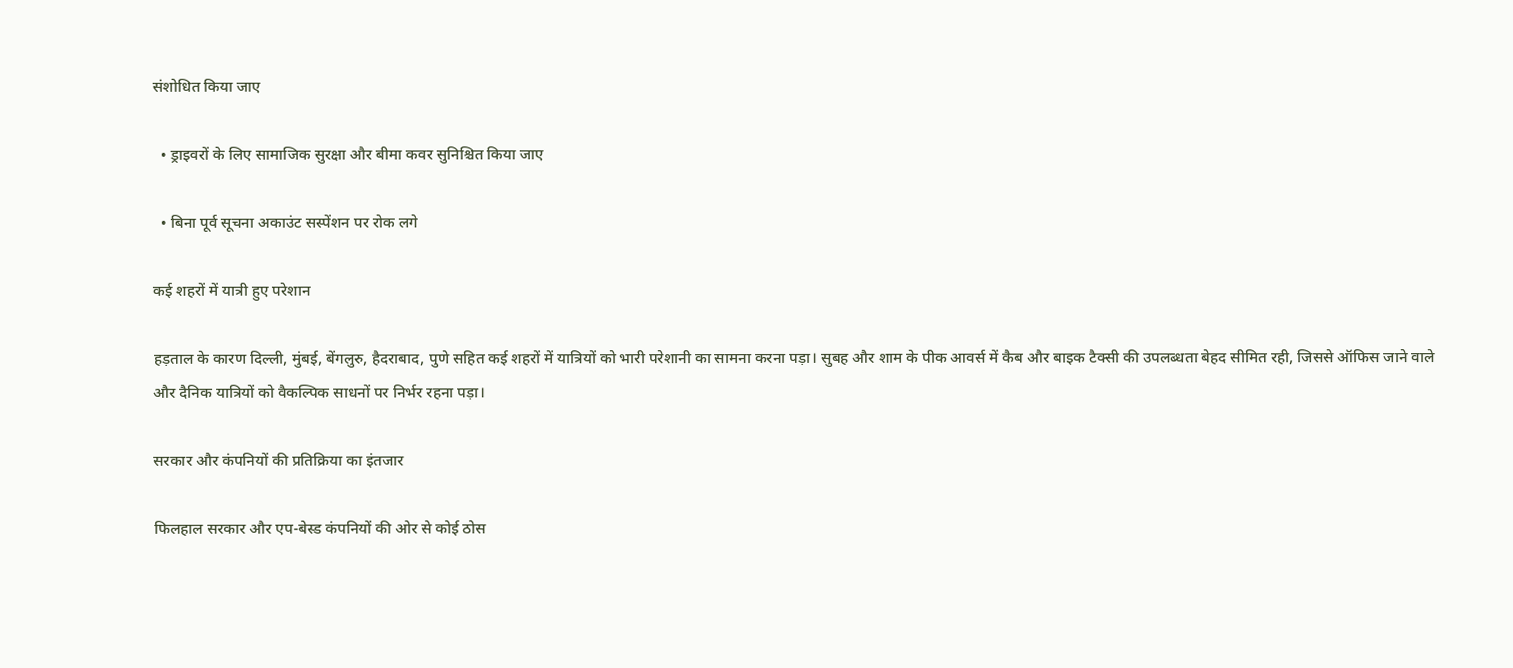संशोधित किया जाए

  • ड्राइवरों के लिए सामाजिक सुरक्षा और बीमा कवर सुनिश्चित किया जाए

  • बिना पूर्व सूचना अकाउंट सस्पेंशन पर रोक लगे

कई शहरों में यात्री हुए परेशान

हड़ताल के कारण दिल्ली, मुंबई, बेंगलुरु, हैदराबाद, पुणे सहित कई शहरों में यात्रियों को भारी परेशानी का सामना करना पड़ा। सुबह और शाम के पीक आवर्स में कैब और बाइक टैक्सी की उपलब्धता बेहद सीमित रही, जिससे ऑफिस जाने वाले और दैनिक यात्रियों को वैकल्पिक साधनों पर निर्भर रहना पड़ा।

सरकार और कंपनियों की प्रतिक्रिया का इंतजार

फिलहाल सरकार और एप-बेस्ड कंपनियों की ओर से कोई ठोस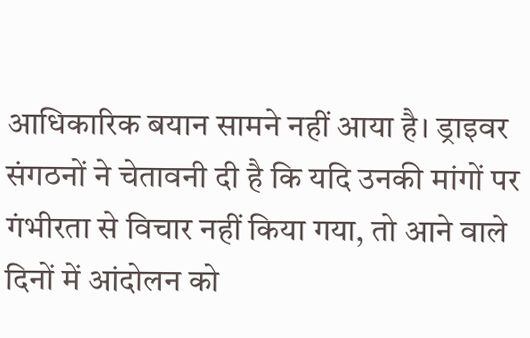आधिकारिक बयान सामने नहीं आया है। ड्राइवर संगठनों ने चेतावनी दी है कि यदि उनकी मांगों पर गंभीरता से विचार नहीं किया गया, तो आने वाले दिनों में आंदोलन को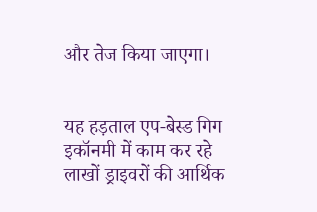और तेज किया जाएगा।


यह हड़ताल एप-बेस्ड गिग इकॉनमी में काम कर रहे लाखों ड्राइवरों की आर्थिक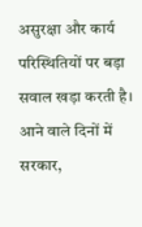असुरक्षा और कार्य परिस्थितियों पर बड़ा सवाल खड़ा करती है। आने वाले दिनों में सरकार,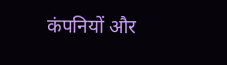कंपनियों और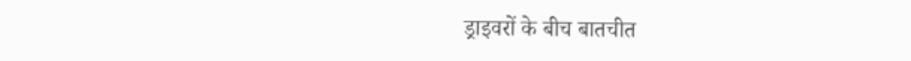ड्राइवरों के बीच बातचीत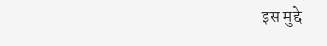इस मुद्दे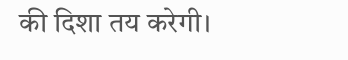की दिशा तय करेगी।